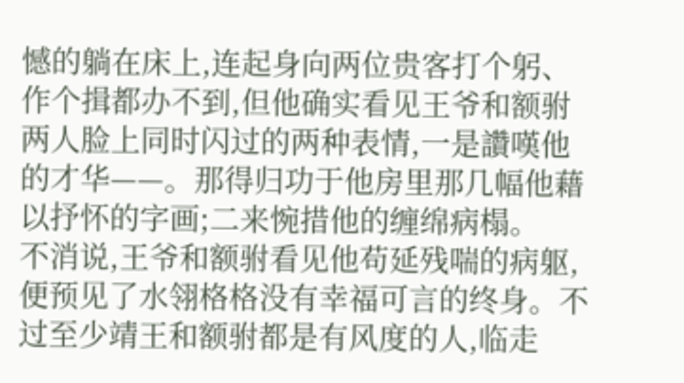憾的躺在床上,连起身向两位贵客打个躬、作个揖都办不到,但他确实看见王爷和额驸两人脸上同时闪过的两种表情,一是讚嘆他的才华——。那得归功于他房里那几幅他藉以抒怀的字画;二来惋措他的缠绵病榻。
不消说,王爷和额驸看见他苟延残喘的病躯,便预见了水翎格格没有幸福可言的终身。不过至少靖王和额驸都是有风度的人,临走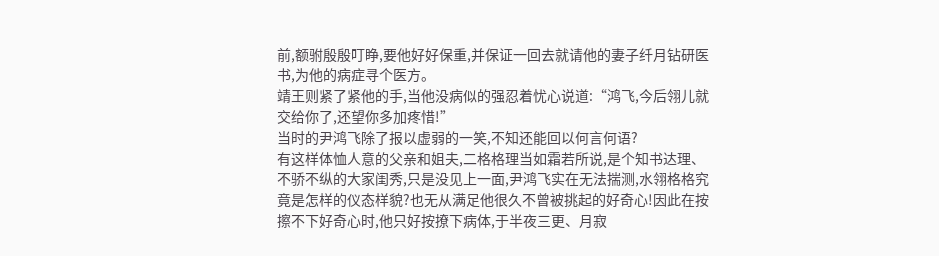前,额驸殷殷叮睁,要他好好保重,并保证一回去就请他的妻子纤月钻研医书,为他的病症寻个医方。
靖王则紧了紧他的手,当他没病似的强忍着忧心说道:“鸿飞,今后翎儿就交给你了,还望你多加疼惜!”
当时的尹鸿飞除了报以虚弱的一笑,不知还能回以何言何语?
有这样体恤人意的父亲和姐夫,二格格理当如霜若所说,是个知书达理、不骄不纵的大家闺秀,只是没见上一面,尹鸿飞实在无法揣测,水翎格格究竟是怎样的仪态样貌?也无从满足他很久不曾被挑起的好奇心!因此在按擦不下好奇心时,他只好按撩下病体,于半夜三更、月寂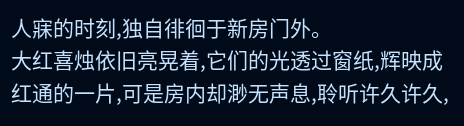人寐的时刻,独自徘徊于新房门外。
大红喜烛依旧亮晃着,它们的光透过窗纸,辉映成红通的一片,可是房内却渺无声息,聆听许久许久,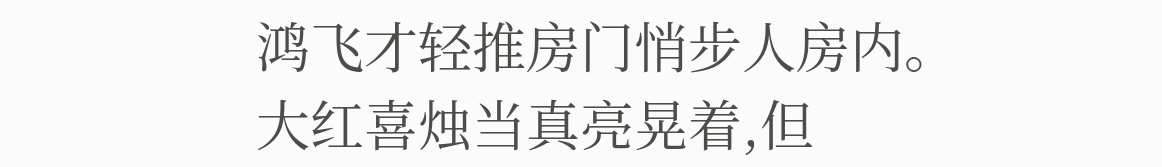鸿飞才轻推房门悄步人房内。
大红喜烛当真亮晃着,但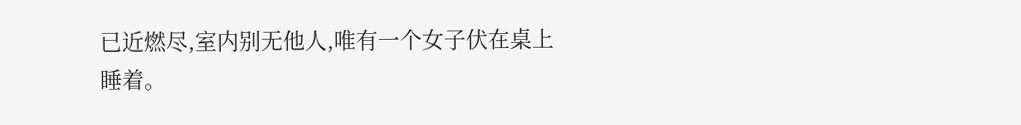已近燃尽,室内别无他人,唯有一个女子伏在桌上睡着。